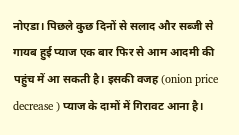नोएडा। पिछले कुछ दिनों से सलाद और सब्जी से गायब हुई प्याज एक बार फिर से आम आदमी की पहुंच में आ सकती है। इसकी वजह (onion price decrease ) प्याज के दामों में गिरावट आना है।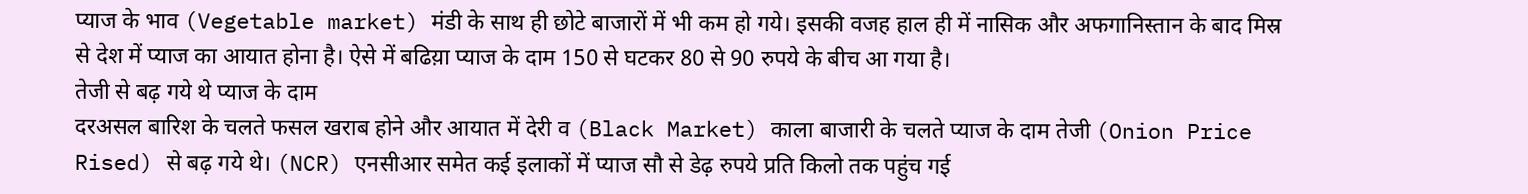प्याज के भाव (Vegetable market) मंडी के साथ ही छोटे बाजारों में भी कम हो गये। इसकी वजह हाल ही में नासिक और अफगानिस्तान के बाद मिस्र से देश में प्याज का आयात होना है। ऐसे में बढिय़ा प्याज के दाम 150 से घटकर 80 से 90 रुपये के बीच आ गया है।
तेजी से बढ़ गये थे प्याज के दाम
दरअसल बारिश के चलते फसल खराब होने और आयात में देरी व (Black Market) काला बाजारी के चलते प्याज के दाम तेजी (Onion Price Rised) से बढ़ गये थे। (NCR) एनसीआर समेत कई इलाकों में प्याज सौ से डेढ़ रुपये प्रति किलो तक पहुंच गई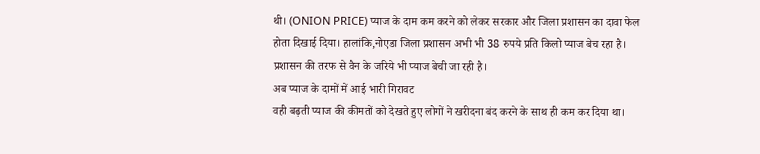थी। (ONION PRICE) प्याज के दाम कम करने को लेकर सरकार और जिला प्रशासन का दावा फेल होता दिखाई दिया। हालांकि,नोएडा जिला प्रशासन अभी भी 38 रुपये प्रति किलो प्याज बेच रहा है। प्रशासन की तरफ से वैन के जरिये भी प्याज बेची जा रही है।
अब प्याज के दामों में आई भारी गिरावट
वही बढ़ती प्याज की कीमतों को देखते हुए लोगों ने खरीदना बंद करने के साथ ही कम कर दिया था।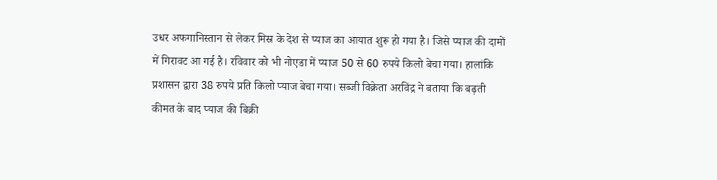उधर अफगानिस्तान से लेकर मिस्र के देश से प्याज का आयात शुरू हो गया है। जिसे प्याज की दामों में गिरावट आ गई है। रविवार को भी नोएडा में प्याज 50 से 60 रुपये किलो बेचा गया। हालांकि प्रशासन द्वारा 38 रुपये प्रति किलो प्याज बेचा गया। सब्जी विक्रेता अरविंद्र ने बताया कि बढ़ती कीमत के बाद प्याज की बिक्री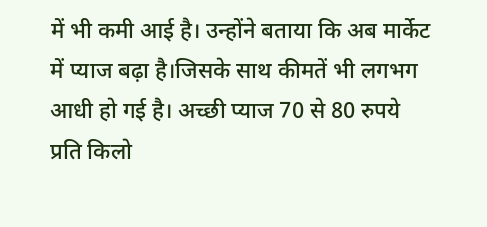में भी कमी आई है। उन्होंने बताया कि अब मार्केट में प्याज बढ़ा है।जिसके साथ कीमतें भी लगभग आधी हो गई है। अच्छी प्याज 70 से 80 रुपये प्रति किलो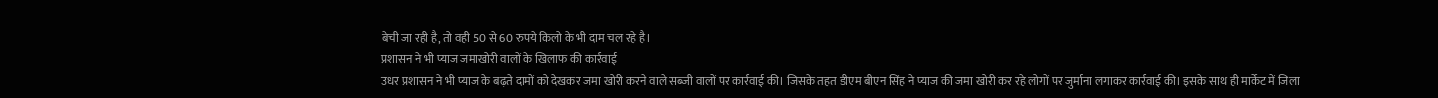बेची जा रही है, तो वही 50 से 60 रुपये किलो के भी दाम चल रहे है।
प्रशासन ने भी प्याज जमाखोरी वालों के खिलाफ की कार्रवाई
उधर प्रशासन ने भी प्याज के बढ़ते दामों को देखकर जमा खोरी करने वाले सब्जी वालों पर कार्रवाई की। जिसके तहत डीएम बीएन सिंह ने प्याज की जमा खोरी कर रहे लोगों पर जुर्माना लगाकर कार्रवाई की। इसके साथ ही मार्केट में जिला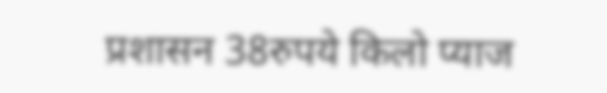प्रशासन 38रुपये किलो प्याज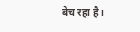बेच रहा है।